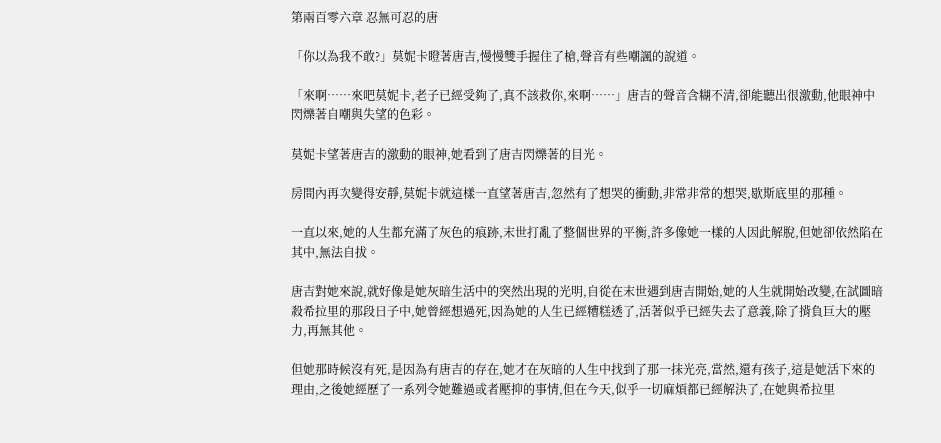第兩百零六章 忍無可忍的唐

「你以為我不敢?」莫妮卡瞪著唐吉,慢慢雙手握住了槍,聲音有些嘲諷的說道。

「來啊……來吧莫妮卡,老子已經受夠了,真不該救你,來啊……」唐吉的聲音含糊不清,卻能聽出很激動,他眼神中閃爍著自嘲與失望的色彩。

莫妮卡望著唐吉的激動的眼神,她看到了唐吉閃爍著的目光。

房間內再次變得安靜,莫妮卡就這樣一直望著唐吉,忽然有了想哭的衝動,非常非常的想哭,歇斯底里的那種。

一直以來,她的人生都充滿了灰色的痕跡,末世打亂了整個世界的平衡,許多像她一樣的人因此解脫,但她卻依然陷在其中,無法自拔。

唐吉對她來說,就好像是她灰暗生活中的突然出現的光明,自從在末世遇到唐吉開始,她的人生就開始改變,在試圖暗殺希拉里的那段日子中,她曾經想過死,因為她的人生已經糟糕透了,活著似乎已經失去了意義,除了揹負巨大的壓力,再無其他。

但她那時候沒有死,是因為有唐吉的存在,她才在灰暗的人生中找到了那一抹光亮,當然,還有孩子,這是她活下來的理由,之後她經歷了一系列令她難過或者壓抑的事情,但在今天,似乎一切麻煩都已經解決了,在她與希拉里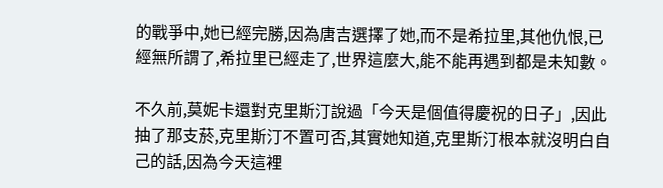的戰爭中,她已經完勝,因為唐吉選擇了她,而不是希拉里,其他仇恨,已經無所謂了,希拉里已經走了,世界這麼大,能不能再遇到都是未知數。

不久前,莫妮卡還對克里斯汀說過「今天是個值得慶祝的日子」,因此抽了那支菸,克里斯汀不置可否,其實她知道,克里斯汀根本就沒明白自己的話,因為今天這裡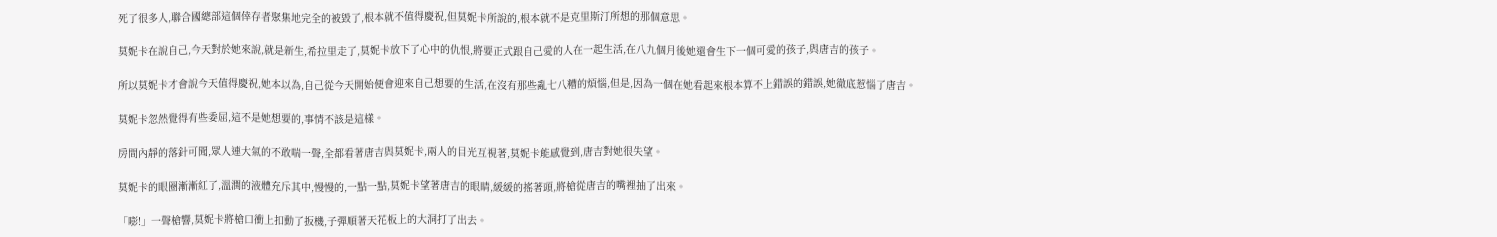死了很多人,聯合國總部這個倖存者聚集地完全的被毀了,根本就不值得慶祝,但莫妮卡所說的,根本就不是克里斯汀所想的那個意思。

莫妮卡在說自己,今天對於她來說,就是新生,希拉里走了,莫妮卡放下了心中的仇恨,將要正式跟自己愛的人在一起生活,在八九個月後她還會生下一個可愛的孩子,與唐吉的孩子。

所以莫妮卡才會說今天值得慶祝,她本以為,自己從今天開始便會迎來自己想要的生活,在沒有那些亂七八糟的煩惱,但是,因為一個在她看起來根本算不上錯誤的錯誤,她徹底惹惱了唐吉。

莫妮卡忽然覺得有些委屈,這不是她想要的,事情不該是這樣。

房間內靜的落針可聞,眾人連大氣的不敢喘一聲,全都看著唐吉與莫妮卡,兩人的目光互視著,莫妮卡能感覺到,唐吉對她很失望。

莫妮卡的眼圈漸漸紅了,溫潤的液體充斥其中,慢慢的,一點一點,莫妮卡望著唐吉的眼睛,緩緩的搖著頭,將槍從唐吉的嘴裡抽了出來。

「嘭!」一聲槍響,莫妮卡將槍口衝上扣動了扳機,子彈順著天花板上的大洞打了出去。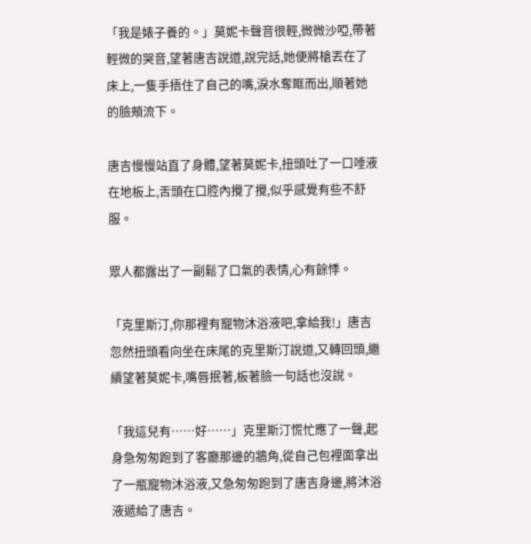「我是婊子養的。」莫妮卡聲音很輕,微微沙啞,帶著輕微的哭音,望著唐吉說道,說完話,她便將槍丟在了床上,一隻手捂住了自己的嘴,淚水奪眶而出,順著她的臉頰流下。

唐吉慢慢站直了身體,望著莫妮卡,扭頭吐了一口唾液在地板上,舌頭在口腔內攪了攪,似乎感覺有些不舒服。

眾人都露出了一副鬆了口氣的表情,心有餘悸。

「克里斯汀,你那裡有寵物沐浴液吧,拿給我!」唐吉忽然扭頭看向坐在床尾的克里斯汀說道,又轉回頭,繼續望著莫妮卡,嘴唇抿著,板著臉一句話也沒說。

「我這兒有……好……」克里斯汀慌忙應了一聲,起身急匆匆跑到了客廳那邊的牆角,從自己包裡面拿出了一瓶寵物沐浴液,又急匆匆跑到了唐吉身邊,將沐浴液遞給了唐吉。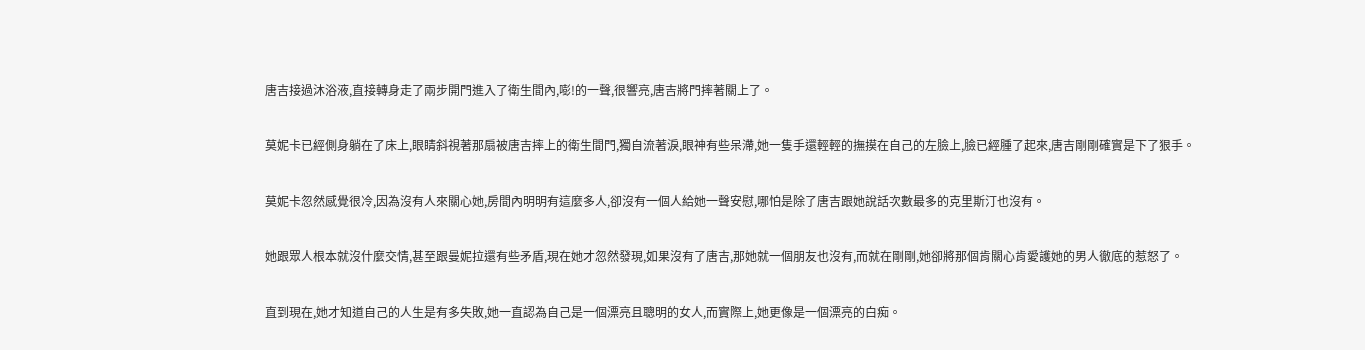唐吉接過沐浴液,直接轉身走了兩步開門進入了衛生間內,嘭!的一聲,很響亮,唐吉將門摔著關上了。

莫妮卡已經側身躺在了床上,眼睛斜視著那扇被唐吉摔上的衛生間門,獨自流著淚,眼神有些呆滯,她一隻手還輕輕的撫摸在自己的左臉上,臉已經腫了起來,唐吉剛剛確實是下了狠手。

莫妮卡忽然感覺很冷,因為沒有人來關心她,房間內明明有這麼多人,卻沒有一個人給她一聲安慰,哪怕是除了唐吉跟她說話次數最多的克里斯汀也沒有。

她跟眾人根本就沒什麼交情,甚至跟曼妮拉還有些矛盾,現在她才忽然發現,如果沒有了唐吉,那她就一個朋友也沒有,而就在剛剛,她卻將那個肯關心肯愛護她的男人徹底的惹怒了。

直到現在,她才知道自己的人生是有多失敗,她一直認為自己是一個漂亮且聰明的女人,而實際上,她更像是一個漂亮的白痴。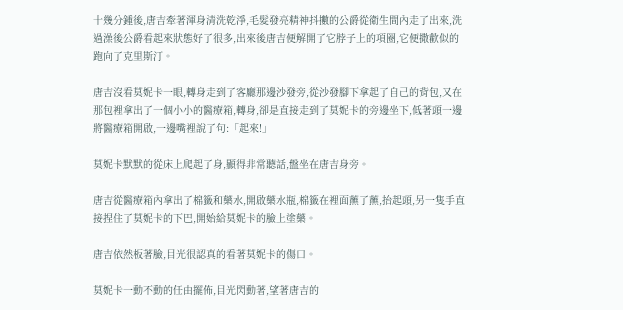十幾分鍾後,唐吉牽著渾身清洗乾淨,毛髮發亮精神抖擻的公爵從衛生間內走了出來,洗過澡後公爵看起來狀態好了很多,出來後唐吉便解開了它脖子上的項圈,它便撒歡似的跑向了克里斯汀。

唐吉沒看莫妮卡一眼,轉身走到了客廳那邊沙發旁,從沙發腳下拿起了自己的背包,又在那包裡拿出了一個小小的醫療箱,轉身,卻是直接走到了莫妮卡的旁邊坐下,低著頭一邊將醫療箱開啟,一邊嘴裡說了句:「起來!」

莫妮卡默默的從床上爬起了身,顯得非常聽話,盤坐在唐吉身旁。

唐吉從醫療箱內拿出了棉籤和藥水,開啟藥水瓶,棉籤在裡面蘸了蘸,抬起頭,另一隻手直接捏住了莫妮卡的下巴,開始給莫妮卡的臉上塗藥。

唐吉依然板著臉,目光很認真的看著莫妮卡的傷口。

莫妮卡一動不動的任由擺佈,目光閃動著,望著唐吉的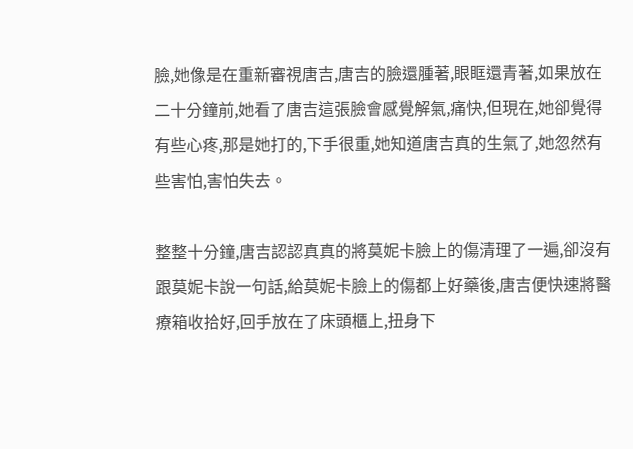臉,她像是在重新審視唐吉,唐吉的臉還腫著,眼眶還青著,如果放在二十分鐘前,她看了唐吉這張臉會感覺解氣,痛快,但現在,她卻覺得有些心疼,那是她打的,下手很重,她知道唐吉真的生氣了,她忽然有些害怕,害怕失去。

整整十分鐘,唐吉認認真真的將莫妮卡臉上的傷清理了一遍,卻沒有跟莫妮卡說一句話,給莫妮卡臉上的傷都上好藥後,唐吉便快速將醫療箱收拾好,回手放在了床頭櫃上,扭身下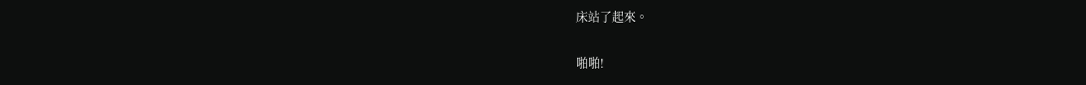床站了起來。

啪啪!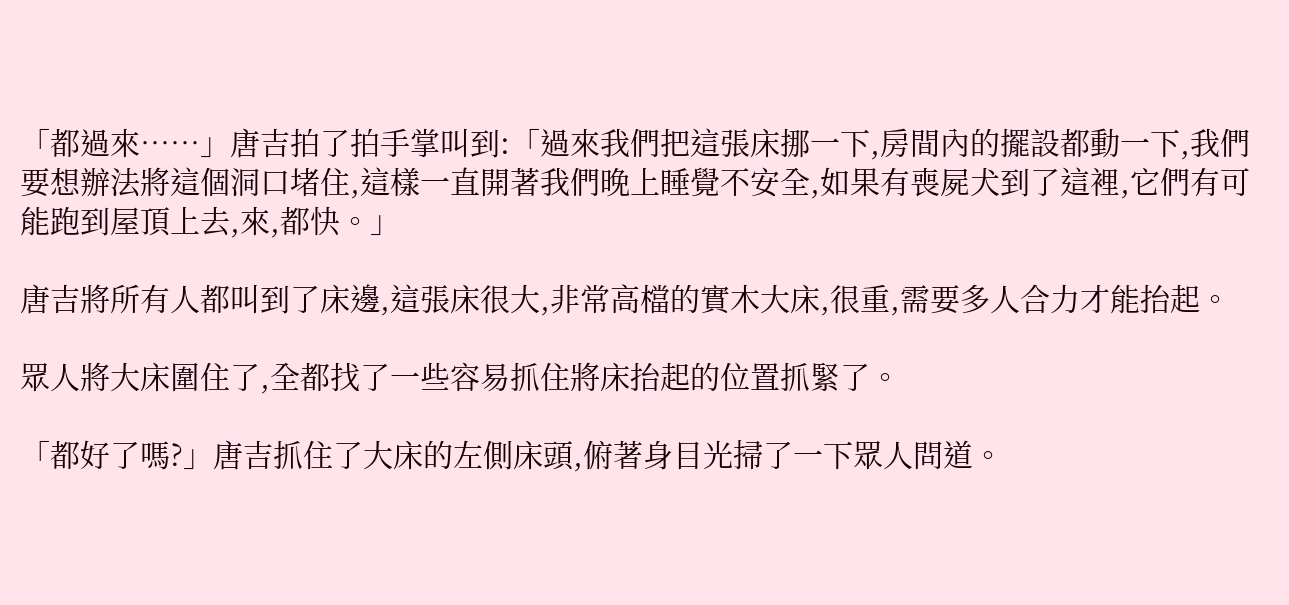「都過來……」唐吉拍了拍手掌叫到:「過來我們把這張床挪一下,房間內的擺設都動一下,我們要想辦法將這個洞口堵住,這樣一直開著我們晚上睡覺不安全,如果有喪屍犬到了這裡,它們有可能跑到屋頂上去,來,都快。」

唐吉將所有人都叫到了床邊,這張床很大,非常高檔的實木大床,很重,需要多人合力才能抬起。

眾人將大床圍住了,全都找了一些容易抓住將床抬起的位置抓緊了。

「都好了嗎?」唐吉抓住了大床的左側床頭,俯著身目光掃了一下眾人問道。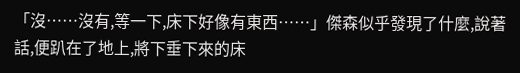「沒……沒有,等一下,床下好像有東西……」傑森似乎發現了什麼,說著話,便趴在了地上,將下垂下來的床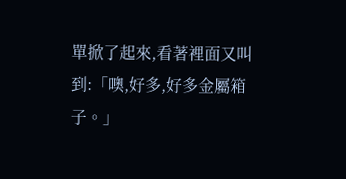單掀了起來,看著裡面又叫到:「噢,好多,好多金屬箱子。」